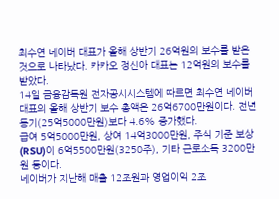최수연 네이버 대표가 올해 상반기 26억원의 보수를 받은 것으로 나타났다. 카카오 정신아 대표는 12억원의 보수를 받았다.
14일 금융감독원 전자공시시스템에 따르면 최수연 네이버 대표의 올해 상반기 보수 총액은 26억6700만원이다. 전년 동기(25억5000만원)보다 4.6% 증가했다.
급여 5억5000만원, 상여 14억3000만원, 주식 기준 보상(RSU)이 6억5500만원(3250주), 기타 근로소득 3200만원 등이다.
네이버가 지난해 매출 12조원과 영업이익 2조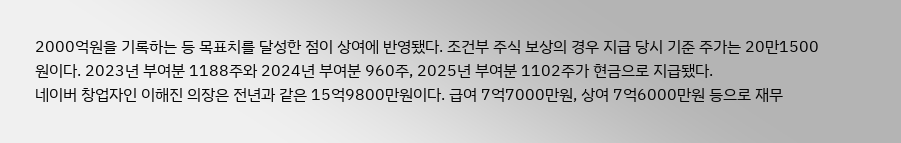2000억원을 기록하는 등 목표치를 달성한 점이 상여에 반영됐다. 조건부 주식 보상의 경우 지급 당시 기준 주가는 20만1500원이다. 2023년 부여분 1188주와 2024년 부여분 960주, 2025년 부여분 1102주가 현금으로 지급됐다.
네이버 창업자인 이해진 의장은 전년과 같은 15억9800만원이다. 급여 7억7000만원, 상여 7억6000만원 등으로 재무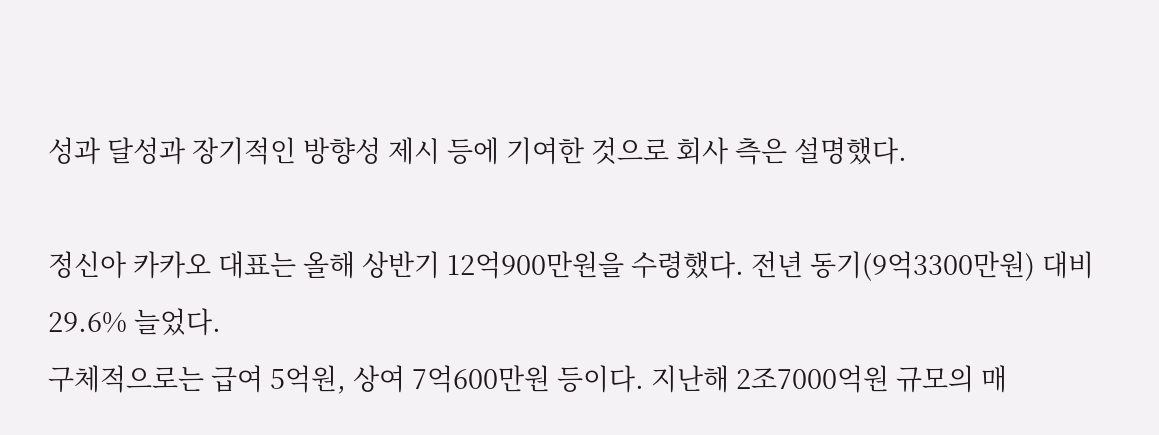성과 달성과 장기적인 방향성 제시 등에 기여한 것으로 회사 측은 설명했다.

정신아 카카오 대표는 올해 상반기 12억900만원을 수령했다. 전년 동기(9억3300만원) 대비 29.6% 늘었다.
구체적으로는 급여 5억원, 상여 7억600만원 등이다. 지난해 2조7000억원 규모의 매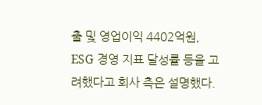출 및 영업이익 4402억원, ESG 경영 지표 달성률 등을 고려했다고 회사 측은 설명했다.